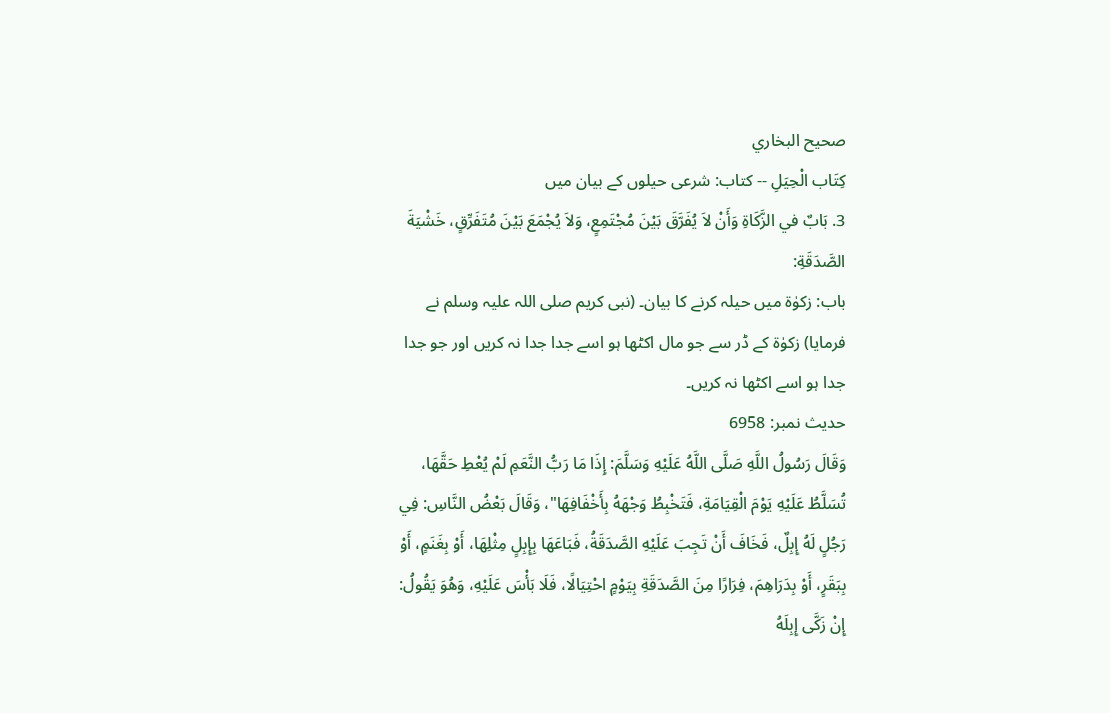صحيح البخاري
كِتَاب الْحِيَلِ -- کتاب: شرعی حیلوں کے بیان میں
3. بَابٌ في الزَّكَاةِ وَأَنْ لاَ يُفَرَّقَ بَيْنَ مُجْتَمِعٍ، وَلاَ يُجْمَعَ بَيْنَ مُتَفَرِّقٍ، خَشْيَةَ الصَّدَقَةِ:
باب: زکوٰۃ میں حیلہ کرنے کا بیان۔ (نبی کریم صلی اللہ علیہ وسلم نے فرمایا) زکوٰۃ کے ڈر سے جو مال اکٹھا ہو اسے جدا جدا نہ کریں اور جو جدا جدا ہو اسے اکٹھا نہ کریں۔
حدیث نمبر: 6958
وَقَالَ رَسُولُ اللَّهِ صَلَّى اللَّهُ عَلَيْهِ وَسَلَّمَ: إِذَا مَا رَبُّ النَّعَمِ لَمْ يُعْطِ حَقَّهَا، تُسَلَّطُ عَلَيْهِ يَوْمَ الْقِيَامَةِ، فَتَخْبِطُ وَجْهَهُ بِأَخْفَافِهَا"، وَقَالَ بَعْضُ النَّاسِ: فِي رَجُلٍ لَهُ إِبِلٌ، فَخَافَ أَنْ تَجِبَ عَلَيْهِ الصَّدَقَةُ، فَبَاعَهَا بِإِبِلٍ مِثْلِهَا، أَوْ بِغَنَمٍ، أَوْ بِبَقَرٍ، أَوْ بِدَرَاهِمَ، فِرَارًا مِنَ الصَّدَقَةِ بِيَوْمٍ احْتِيَالًا، فَلَا بَأْسَ عَلَيْهِ، وَهُوَ يَقُولُ: إِنْ زَكَّى إِبِلَهُ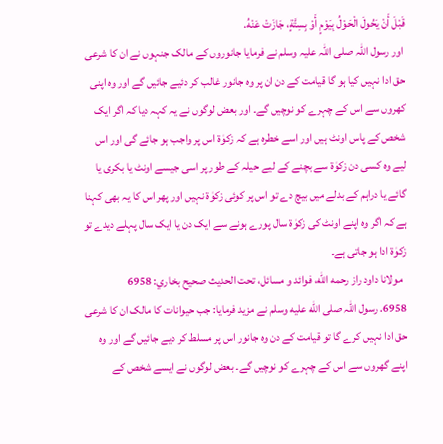قَبْلَ أَنْ يَحُولَ الْحَوْلُ بِيَوْمٍ أَوْ بِسِتَّةٍ، جَازَتْ عَنْهُ.
 اور رسول اللہ صلی اللہ علیہ وسلم نے فرمایا جانوروں کے مالک جنہوں نے ان کا شرعی حق ادا نہیں کیا ہو گا قیامت کے دن ان پر وہ جانور غالب کر دئیے جائیں گے اور وہ اپنی کھروں سے اس کے چہرے کو نوچیں گے۔ اور بعض لوگوں نے یہ کہہ دیا کہ اگر ایک شخص کے پاس اونٹ ہیں اور اسے خطرہ ہے کہ زکوٰۃ اس پر واجب ہو جائے گی اور اس لیے وہ کسی دن زکوٰۃ سے بچنے کے لیے حیلہ کے طور پر اسی جیسے اونٹ یا بکری یا گائے یا دراہم کے بدلے میں بیچ دے تو اس پر کوئی زکوٰۃ نہیں اور پھر اس کا یہ بھی کہنا ہے کہ اگر وہ اپنے اونٹ کی زکوٰۃ سال پورے ہونے سے ایک دن یا ایک سال پہلے دیدے تو زکوٰۃ ادا ہو جاتی ہے۔
  مولانا داود راز رحمه الله، فوائد و مسائل، تحت الحديث صحيح بخاري: 6958
6958. رسول اللہ صلى الله عليه وسلم نے مزید فرمایا: جب حیوانات کا مالک ان کا شرعی حق ادا نہیں کرے گا تو قیامت کے دن وہ جانور اس پر مسلط کر دیے جائیں گے اور وہ اپنے گھروں سے اس کے چہرے کو نوچیں گے۔ بعض لوگوں نے ایسے شخص کے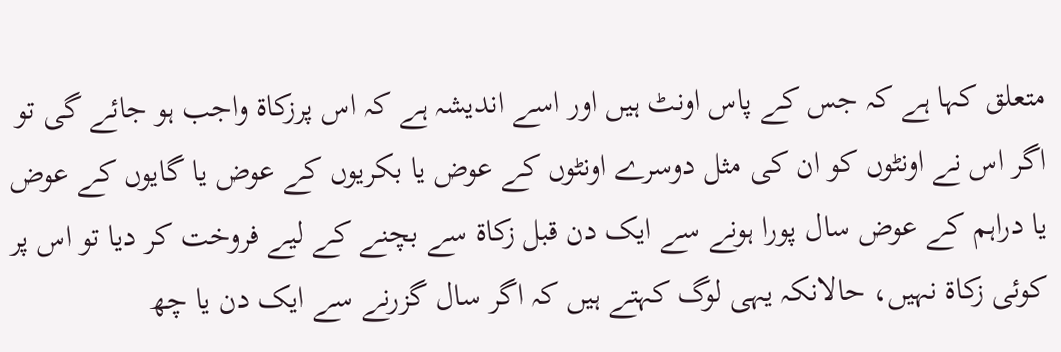متعلق کہا ہے کہ جس کے پاس اونٹ ہیں اور اسے اندیشہ ہے کہ اس پرزکاۃ واجب ہو جائے گی تو اگر اس نے اونٹوں کو ان کی مثل دوسرے اونٹوں کے عوض یا بکریوں کے عوض یا گایوں کے عوض یا دراہم کے عوض سال پورا ہونے سے ایک دن قبل زکاۃ سے بچنے کے لیے فروخت کر دیا تو اس پر کوئی زکاۃ نہیں، حالانکہ یہی لوگ کہتے ہیں کہ اگر سال گزرنے سے ایک دن یا چھ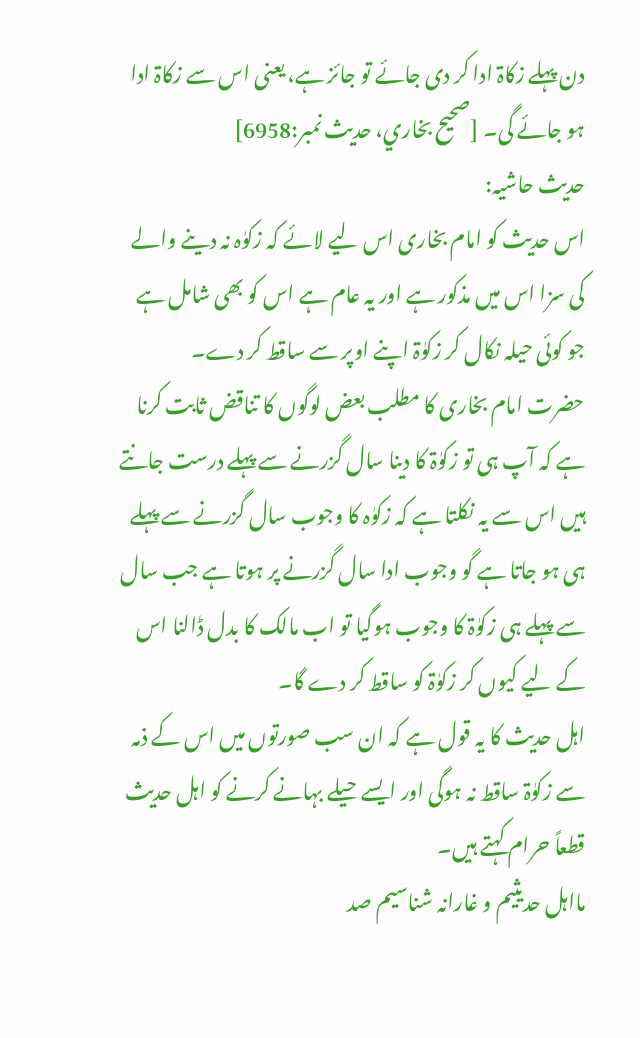دن پہلے زکاۃ ادا کر دی جائے تو جائز ہے، یعنی اس سے زکاۃ ادا ہو جائے گی۔ [صحيح بخاري، حديث نمبر:6958]
حدیث حاشیہ:
اس حدیث کو امام بخاری اس لیے لائے کہ زکوٰہ نہ دینے والے کی سزا اس میں مذکور ہے اور یہ عام ہے اس کو بھی شامل ہے جو کوئی حیلہ نکال کر زکوٰۃ اپنے اوپر سے ساقط کر دے۔
حضرت امام بخاری کا مطلب بعض لوگوں کا تناقض ثابت کرنا ہے کہ آپ ہی تو زکوٰۃ کا دینا سال گزرنے سے پہلے درست جانتے ہیں اس سے یہ نکلتا ہے کہ زکوٰہ کا وجوب سال گزرنے سے پہلے ہی ہو جاتا ہے گو وجوب ادا سال گزرنے پر ہوتا ہے جب سال سے پہلے ہی زکوٰۃ کا وجوب ہوگیا تو اب مالک کا بدل ڈالنا اس کے لیے کیوں کر زکوٰۃ کو ساقط کر دے گا۔
اہل حدیث کا یہ قول ہے کہ ان سب صورتوں میں اس کے ذمہ سے زکوٰۃ ساقط نہ ہوگی اور ایسے حیلے بہانے کرنے کو اہل حدیث قطعاً حرام کہتے ہیں۔
مااہل حدیثیم و غارانہ شناسیم صد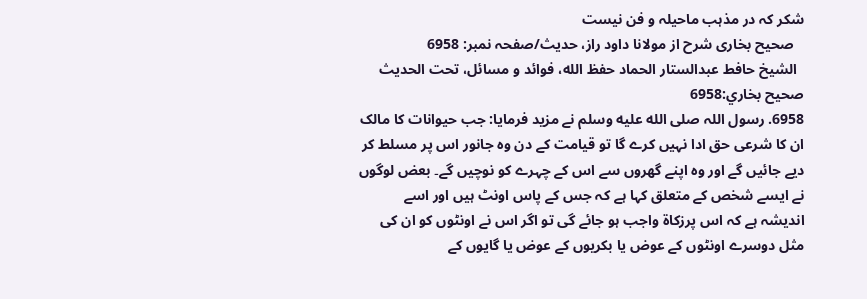شکر کہ در مذہب ماحیلہ و فن نیست
   صحیح بخاری شرح از مولانا داود راز، حدیث/صفحہ نمبر: 6958
  الشيخ حافط عبدالستار الحماد حفظ الله، فوائد و مسائل، تحت الحديث صحيح بخاري:6958
6958. رسول اللہ صلى الله عليه وسلم نے مزید فرمایا: جب حیوانات کا مالک ان کا شرعی حق ادا نہیں کرے گا تو قیامت کے دن وہ جانور اس پر مسلط کر دیے جائیں گے اور وہ اپنے گھروں سے اس کے چہرے کو نوچیں گے۔ بعض لوگوں نے ایسے شخص کے متعلق کہا ہے کہ جس کے پاس اونٹ ہیں اور اسے اندیشہ ہے کہ اس پرزکاۃ واجب ہو جائے گی تو اگر اس نے اونٹوں کو ان کی مثل دوسرے اونٹوں کے عوض یا بکریوں کے عوض یا گایوں کے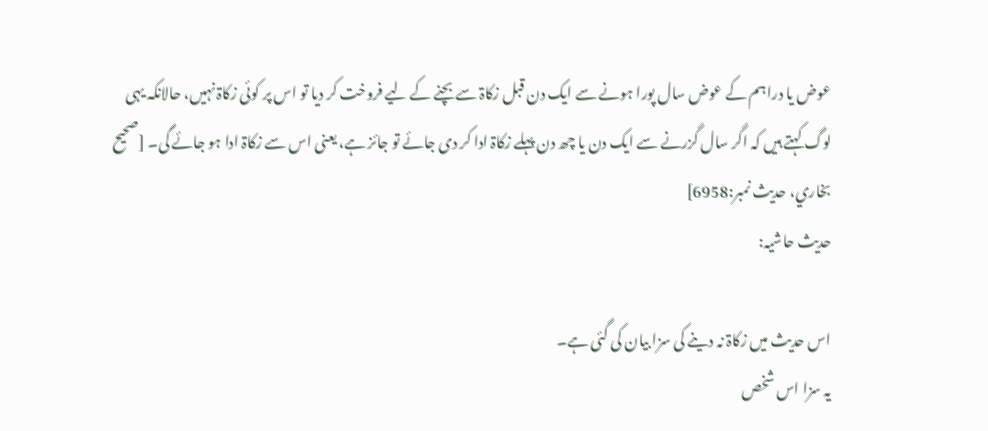عوض یا دراہم کے عوض سال پورا ہونے سے ایک دن قبل زکاۃ سے بچنے کے لیے فروخت کر دیا تو اس پر کوئی زکاۃ نہیں، حالانکہ یہی لوگ کہتے ہیں کہ اگر سال گزرنے سے ایک دن یا چھ دن پہلے زکاۃ ادا کر دی جائے تو جائز ہے، یعنی اس سے زکاۃ ادا ہو جائے گی۔ [صحيح بخاري، حديث نمبر:6958]
حدیث حاشیہ:

اس حدیث میں زکاۃ نہ دینے کی سزا بیان کی گئی ہے۔
یہ سزا اس شخص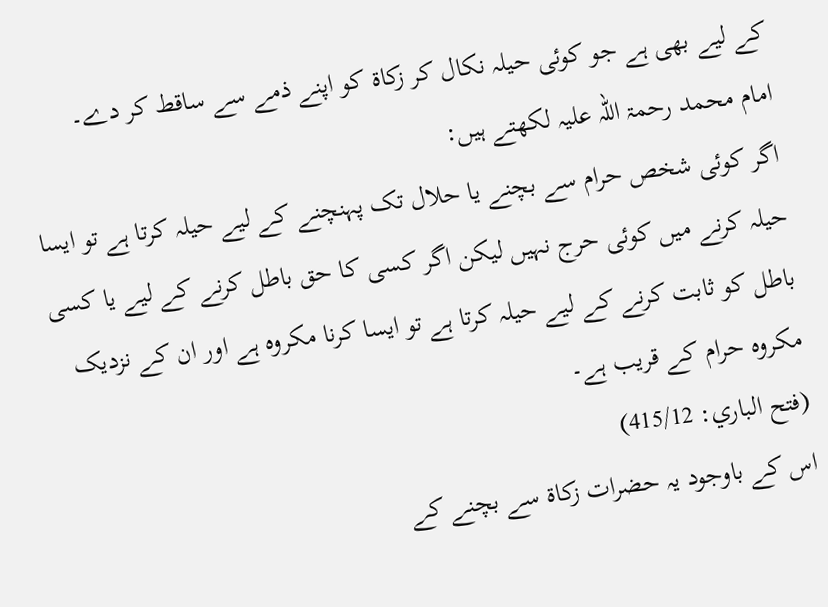کے لیے بھی ہے جو کوئی حیلہ نکال کر زکاۃ کو اپنے ذمے سے ساقط کر دے۔
امام محمد رحمۃ اللہ علیہ لکھتے ہیں:
اگر کوئی شخص حرام سے بچنے یا حلال تک پہنچنے کے لیے حیلہ کرتا ہے تو ایسا حیلہ کرنے میں کوئی حرج نہیں لیکن اگر کسی کا حق باطل کرنے کے لیے یا کسی باطل کو ثابت کرنے کے لیے حیلہ کرتا ہے تو ایسا کرنا مکروہ ہے اور ان کے نزدیک مکروہ حرام کے قریب ہے۔
(فتح الباري: 415/12)
اس کے باوجود یہ حضرات زکاۃ سے بچنے کے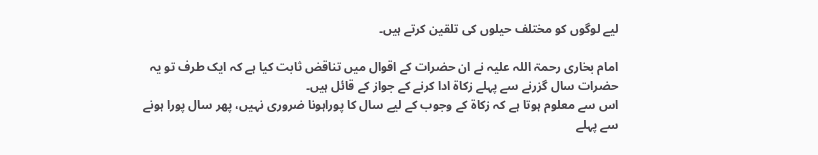لیے لوگوں کو مختلف حیلوں کی تلقین کرتے ہیں۔

امام بخاری رحمۃ اللہ علیہ نے ان حضرات کے اقوال میں تناقض ثابت کیا ہے کہ ایک طرف تو یہ حضرات سال گزرنے سے پہلے زکاۃ ادا کرنے کے جواز کے قائل ہیں۔
اس سے معلوم ہوتا ہے کہ زکاۃ کے وجوب کے لیے سال کا پوراہونا ضروری نہیں، پھر سال پورا ہونے سے پہلے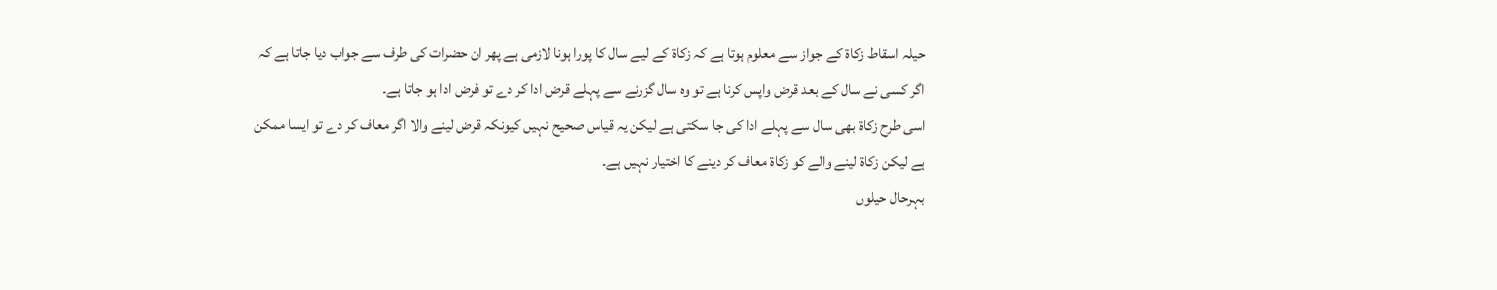حیلہ اسقاط زکاۃ کے جواز سے معلوم ہوتا ہے کہ زکاۃ کے لیے سال کا پورا ہونا لازمی ہے پھر ان حضرات کی طرف سے جواب دیا جاتا ہے کہ اگر کسی نے سال کے بعد قرض واپس کرنا ہے تو وہ سال گزرنے سے پہلے قرض ادا کر دے تو فرض ادا ہو جاتا ہے۔
اسی طرح زکاۃ بھی سال سے پہلے ادا کی جا سکتی ہے لیکن یہ قیاس صحیح نہیں کیونکہ قرض لینے والا اگر معاف کر دے تو ایسا ممکن ہے لیکن زکاۃ لینے والے کو زکاۃ معاف کر دینے کا اختیار نہیں ہے۔
بہرحال حیلوں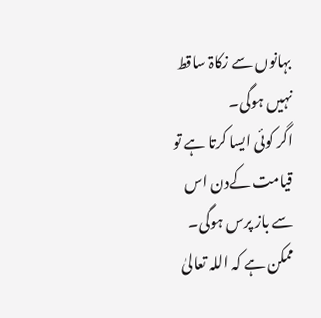بہانوں سے زکاۃ ساقط نہیں ہوگی۔
اگر کوئی ایسا کرتا ہے تو قیامت کےدن اس سے باز پرس ہوگی۔
ممکن ہے کہ اللہ تعالیٰ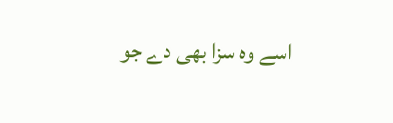اسے وہ سزا بھی دے جو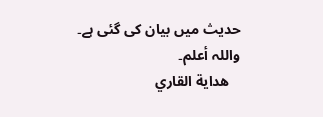حدیث میں بیان کی گئی ہے۔
واللہ أعلم۔
   هداية القاري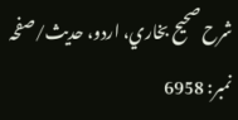شرح صحيح بخاري، اردو، حدیث/صفحہ نمبر: 6958